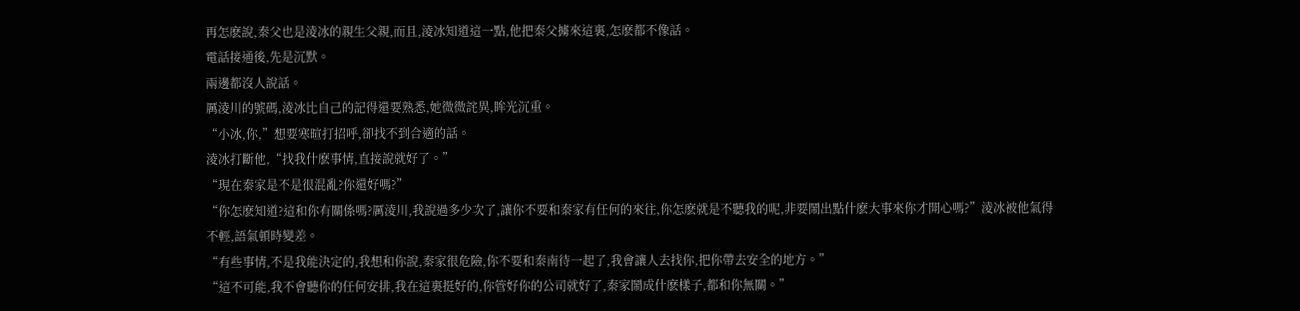再怎麽說,秦父也是淩冰的親生父親,而且,淩冰知道這一點,他把秦父擄來這裏,怎麽都不像話。
電話接通後,先是沉默。
兩邊都沒人說話。
厲淩川的號碼,淩冰比自己的記得還要熟悉,她微微詫異,眸光沉重。
“小冰,你,”想要寒暄打招呼,卻找不到合適的話。
淩冰打斷他,“找我什麽事情,直接說就好了。”
“現在秦家是不是很混亂?你還好嗎?”
“你怎麽知道?這和你有關係嗎?厲淩川,我說過多少次了,讓你不要和秦家有任何的來往,你怎麽就是不聽我的呢,非要鬧出點什麽大事來你才開心嗎?”淩冰被他氣得不輕,語氣頓時變差。
“有些事情,不是我能決定的,我想和你說,秦家很危險,你不要和秦南待一起了,我會讓人去找你,把你帶去安全的地方。”
“這不可能,我不會聽你的任何安排,我在這裏挺好的,你管好你的公司就好了,秦家鬧成什麽樣子,都和你無關。”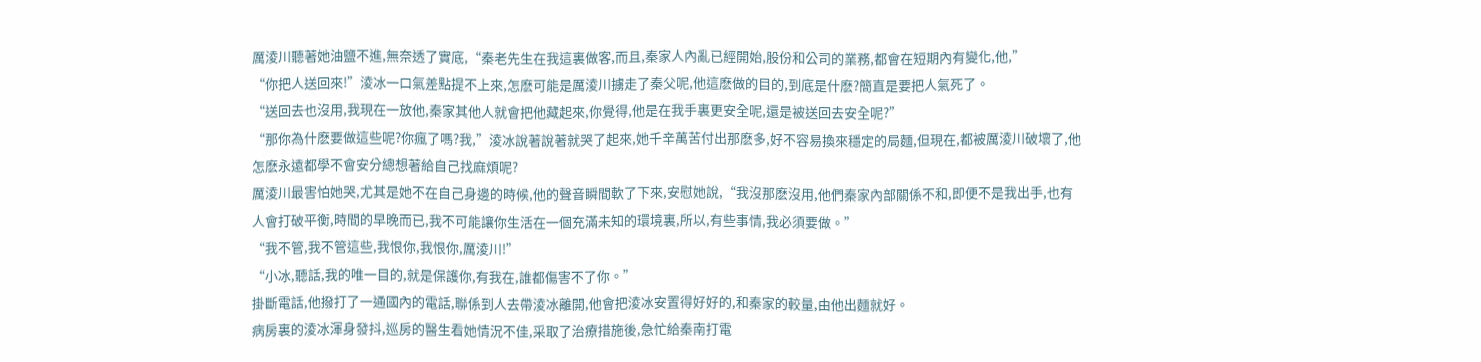厲淩川聽著她油鹽不進,無奈透了實底,“秦老先生在我這裏做客,而且,秦家人內亂已經開始,股份和公司的業務,都會在短期內有變化,他,”
“你把人送回來!”淩冰一口氣差點提不上來,怎麽可能是厲淩川擄走了秦父呢,他這麽做的目的,到底是什麽?簡直是要把人氣死了。
“送回去也沒用,我現在一放他,秦家其他人就會把他藏起來,你覺得,他是在我手裏更安全呢,還是被送回去安全呢?”
“那你為什麽要做這些呢?你瘋了嗎?我,”淩冰說著說著就哭了起來,她千辛萬苦付出那麽多,好不容易換來穩定的局麵,但現在,都被厲淩川破壞了,他怎麽永遠都學不會安分總想著給自己找麻煩呢?
厲淩川最害怕她哭,尤其是她不在自己身邊的時候,他的聲音瞬間軟了下來,安慰她說,“我沒那麽沒用,他們秦家內部關係不和,即便不是我出手,也有人會打破平衡,時間的早晚而已,我不可能讓你生活在一個充滿未知的環境裏,所以,有些事情,我必須要做。”
“我不管,我不管這些,我恨你,我恨你,厲淩川!”
“小冰,聽話,我的唯一目的,就是保護你,有我在,誰都傷害不了你。”
掛斷電話,他撥打了一通國內的電話,聯係到人去帶淩冰離開,他會把淩冰安置得好好的,和秦家的較量,由他出麵就好。
病房裏的淩冰渾身發抖,巡房的醫生看她情況不佳,采取了治療措施後,急忙給秦南打電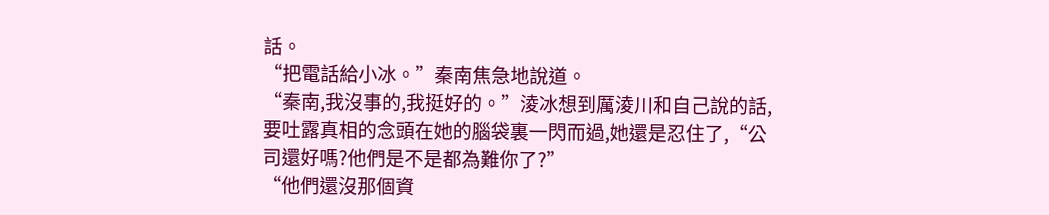話。
“把電話給小冰。”秦南焦急地說道。
“秦南,我沒事的,我挺好的。”淩冰想到厲淩川和自己說的話,要吐露真相的念頭在她的腦袋裏一閃而過,她還是忍住了,“公司還好嗎?他們是不是都為難你了?”
“他們還沒那個資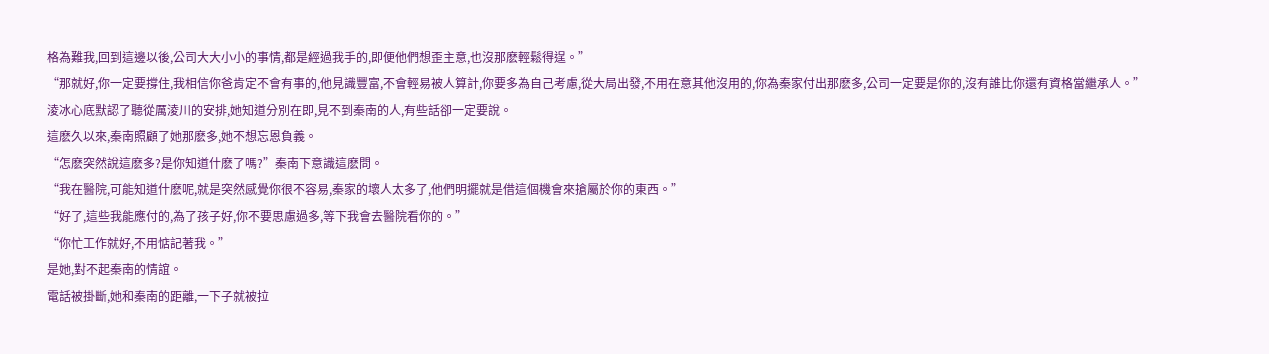格為難我,回到這邊以後,公司大大小小的事情,都是經過我手的,即便他們想歪主意,也沒那麽輕鬆得逞。”
“那就好,你一定要撐住,我相信你爸肯定不會有事的,他見識豐富,不會輕易被人算計,你要多為自己考慮,從大局出發,不用在意其他沒用的,你為秦家付出那麽多,公司一定要是你的,沒有誰比你還有資格當繼承人。”
淩冰心底默認了聽從厲淩川的安排,她知道分別在即,見不到秦南的人,有些話卻一定要說。
這麽久以來,秦南照顧了她那麽多,她不想忘恩負義。
“怎麽突然說這麽多?是你知道什麽了嗎?”秦南下意識這麽問。
“我在醫院,可能知道什麽呢,就是突然感覺你很不容易,秦家的壞人太多了,他們明擺就是借這個機會來搶屬於你的東西。”
“好了,這些我能應付的,為了孩子好,你不要思慮過多,等下我會去醫院看你的。”
“你忙工作就好,不用惦記著我。”
是她,對不起秦南的情誼。
電話被掛斷,她和秦南的距離,一下子就被拉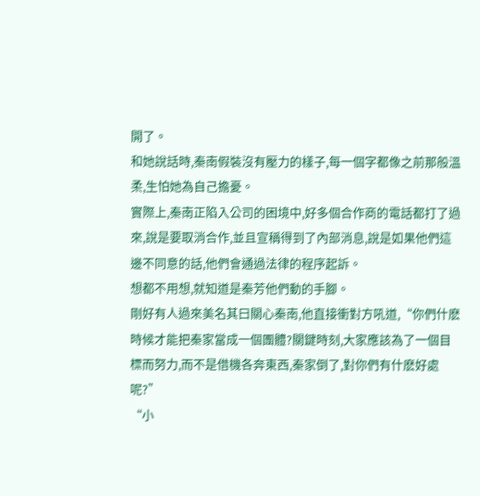開了。
和她說話時,秦南假裝沒有壓力的樣子,每一個字都像之前那般溫柔,生怕她為自己擔憂。
實際上,秦南正陷入公司的困境中,好多個合作商的電話都打了過來,說是要取消合作,並且宣稱得到了內部消息,說是如果他們這邊不同意的話,他們會通過法律的程序起訴。
想都不用想,就知道是秦芳他們動的手腳。
剛好有人過來美名其曰關心秦南,他直接衝對方吼道,“你們什麽時候才能把秦家當成一個團體?關鍵時刻,大家應該為了一個目標而努力,而不是借機各奔東西,秦家倒了,對你們有什麽好處呢?”
“小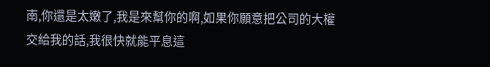南,你還是太嫩了,我是來幫你的啊,如果你願意把公司的大權交給我的話,我很快就能平息這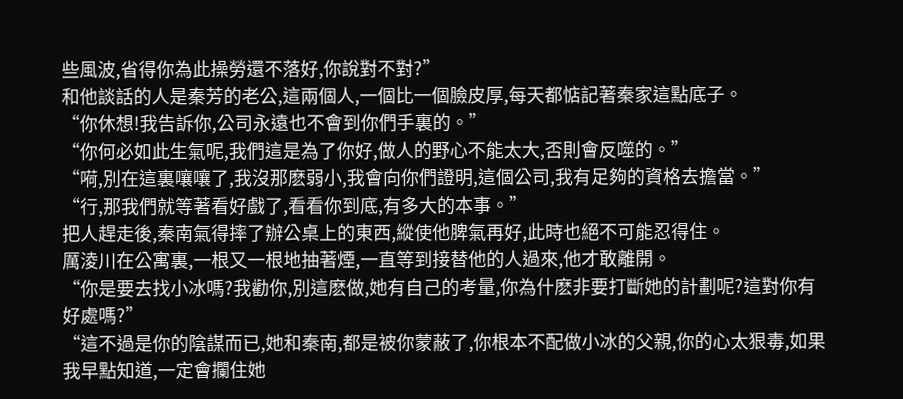些風波,省得你為此操勞還不落好,你說對不對?”
和他談話的人是秦芳的老公,這兩個人,一個比一個臉皮厚,每天都惦記著秦家這點底子。
“你休想!我告訴你,公司永遠也不會到你們手裏的。”
“你何必如此生氣呢,我們這是為了你好,做人的野心不能太大,否則會反噬的。”
“嗬,別在這裏嚷嚷了,我沒那麽弱小,我會向你們證明,這個公司,我有足夠的資格去擔當。”
“行,那我們就等著看好戲了,看看你到底,有多大的本事。”
把人趕走後,秦南氣得摔了辦公桌上的東西,縱使他脾氣再好,此時也絕不可能忍得住。
厲淩川在公寓裏,一根又一根地抽著煙,一直等到接替他的人過來,他才敢離開。
“你是要去找小冰嗎?我勸你,別這麽做,她有自己的考量,你為什麽非要打斷她的計劃呢?這對你有好處嗎?”
“這不過是你的陰謀而已,她和秦南,都是被你蒙蔽了,你根本不配做小冰的父親,你的心太狠毒,如果我早點知道,一定會攔住她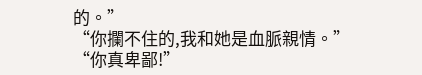的。”
“你攔不住的,我和她是血脈親情。”
“你真卑鄙!”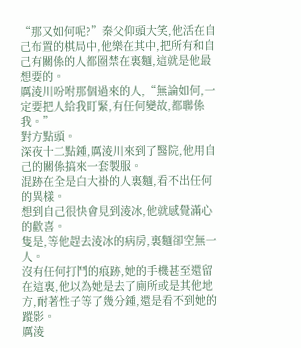“那又如何呢?”秦父仰頭大笑,他活在自己布置的棋局中,他樂在其中,把所有和自己有關係的人都圈禁在裏麵,這就是他最想要的。
厲淩川吩咐那個過來的人,“無論如何,一定要把人給我盯緊,有任何變故,都聯係我。”
對方點頭。
深夜十二點鍾,厲淩川來到了醫院,他用自己的關係搞來一套製服。
混跡在全是白大褂的人裏麵,看不出任何的異樣。
想到自己很快會見到淩冰,他就感覺滿心的歡喜。
隻是,等他趕去淩冰的病房,裏麵卻空無一人。
沒有任何打鬥的痕跡,她的手機甚至還留在這裏,他以為她是去了廁所或是其他地方,耐著性子等了幾分鍾,還是看不到她的蹤影。
厲淩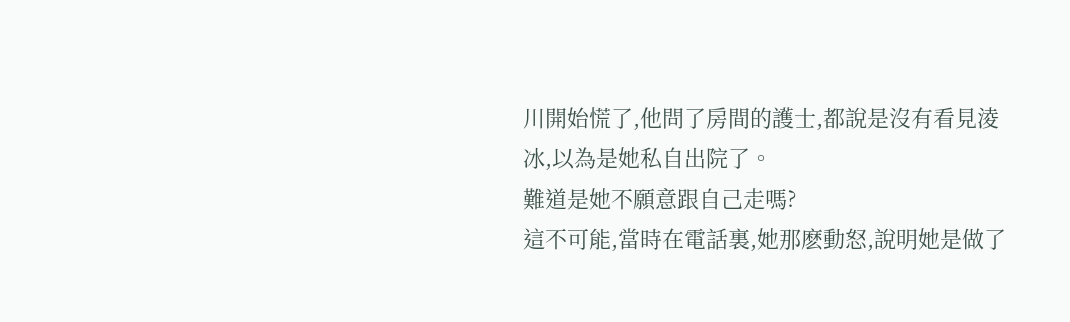川開始慌了,他問了房間的護士,都說是沒有看見淩冰,以為是她私自出院了。
難道是她不願意跟自己走嗎?
這不可能,當時在電話裏,她那麽動怒,說明她是做了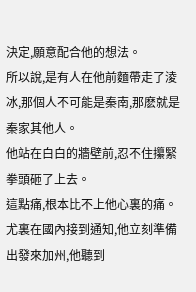決定,願意配合他的想法。
所以說,是有人在他前麵帶走了淩冰,那個人不可能是秦南,那麽就是秦家其他人。
他站在白白的牆壁前,忍不住攥緊拳頭砸了上去。
這點痛,根本比不上他心裏的痛。
尤裏在國內接到通知,他立刻準備出發來加州,他聽到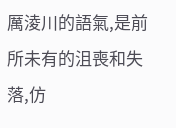厲淩川的語氣,是前所未有的沮喪和失落,仿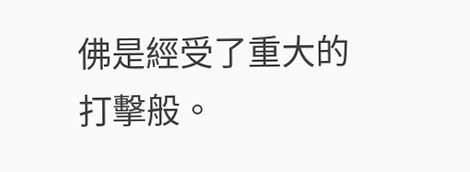佛是經受了重大的打擊般。